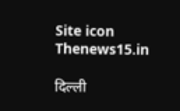Site icon Thenews15.in

दिल्ली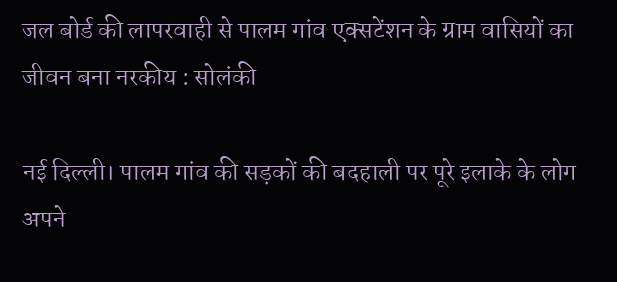जल बोर्ड की लापरवाही से पालम गांव एक्सटेंशन के ग्राम वासियों का जीवन बना नरकीय : सोलंकी

नई दिल्ली। पालम गांव की सड़कों की बदहाली पर पूरे इलाके के लोग अपने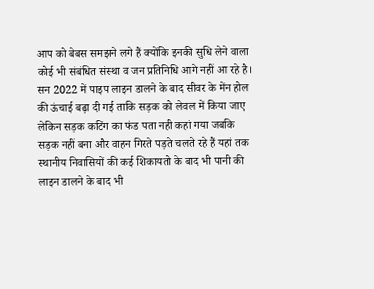आप को बेबस समझने लगे हैं क्योंकि इनकी सुधि लेने वाला कोई भी संबंधित संस्था व जन प्रतिनिधि आगे नहीं आ रहे है। सन 2022 में पाइप लाइन डालने के बाद सीवर के मेंन होल की ऊंचाई बढ़ा दी गई ताकि सड़क को लेवल में किया जाए लेकिन सड़क कटिंग का फंड पता नही कहां गया जबकि सड़क नहीं बना और वाहन गिरते पड़ते चलते रहे हैं यहां तक स्थानीय निवासियों की कई शिकायतो के बाद भी पानी की लाइन डालने के बाद भी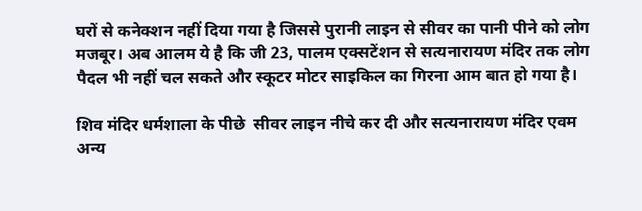घरों से कनेक्शन नहीं दिया गया है जिससे पुरानी लाइन से सीवर का पानी पीने को लोग मजबूर। अब आलम ये है कि जी 23, पालम एक्सटेंशन से सत्यनारायण मंदिर तक लोग पैदल भी नहीं चल सकते और स्कूटर मोटर साइकिल का गिरना आम बात हो गया है।

शिव मंदिर धर्मशाला के पीछे  सीवर लाइन नीचे कर दी और सत्यनारायण मंदिर एवम अन्य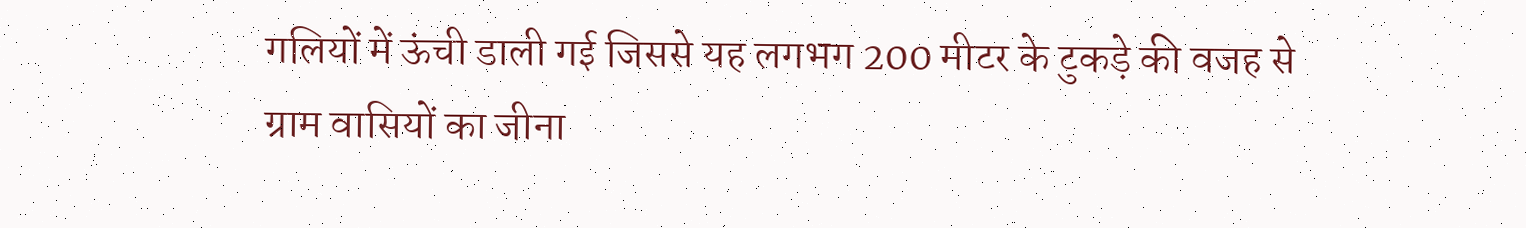गलियों में ऊंची डाली गई जिससे यह लगभग 200 मीटर के टुकड़े की वजह से ग्राम वासियों का जीना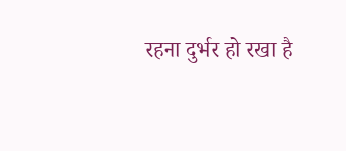रहना दुर्भर हो रखा है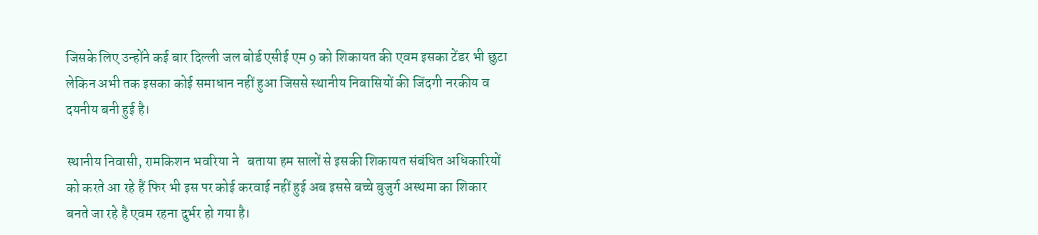जिसके लिए उन्होंने कई बार दिल्ली जल बोर्ड एसीई एम 9 को शिकायत की एवम इसका टेंडर भी छुटा लेकिन अभी तक इसका कोई समाधान नहीं हुआ जिससे स्थानीय निवासियों की जिंदगी नरकीय व दयनीय बनी हुई है।

स्थानीय निवासी, रामकिशन भवरिया ने   बताया हम सालों से इसकी शिकायत संबंधित अधिकारियों को करते आ रहे हैं फिर भी इस पर कोई करवाई नहीं हुई अब इससे बच्चे बुजुर्ग अस्थमा का शिकार बनते जा रहे है एवम रहना दुर्भर हो गया है।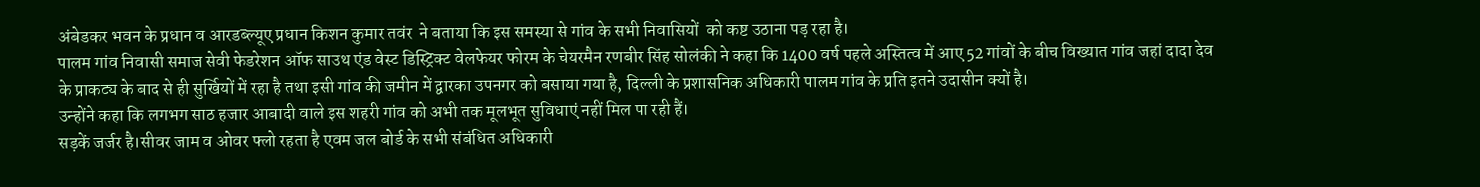अंबेडकर भवन के प्रधान व आरडब्ल्यूए प्रधान किशन कुमार तवंर  ने बताया कि इस समस्या से गांव के सभी निवासियों  को कष्ट उठाना पड़ रहा है।
पालम गांव निवासी समाज सेवी फेडरेशन ऑफ साउथ एंड वेस्ट डिस्ट्रिक्ट वेलफेयर फोरम के चेयरमैन रणबीर सिंह सोलंकी ने कहा कि 1400 वर्ष पहले अस्तित्व में आए 52 गांवों के बीच विख्यात गांव जहां दादा देव के प्राकट्य के बाद से ही सुर्खियों में रहा है तथा इसी गांव की जमीन में द्वारका उपनगर को बसाया गया है, दिल्ली के प्रशासनिक अधिकारी पालम गांव के प्रति इतने उदासीन क्यों है।
उन्होंने कहा कि लगभग साठ हजार आबादी वाले इस शहरी गांव को अभी तक मूलभूत सुविधाएं नहीं मिल पा रही हैं।
सड़कें जर्जर है।सीवर जाम व ओवर फ्लो रहता है एवम जल बोर्ड के सभी संबंधित अधिकारी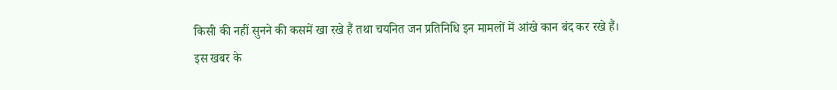किसी की नहीं सुनने की कसमें खा रखे हैं तथा चयनित जन प्रतिनिधि इन मामलों में आंखे कान बंद कर रखे हैं।
इस खबर के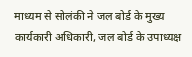माध्यम से सोलंकी ने जल बोर्ड के मुख्य कार्यकारी अधिकारी, जल बोर्ड के उपाध्यक्ष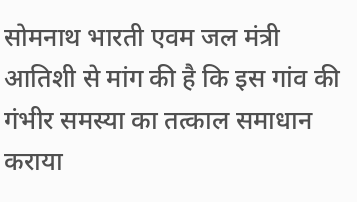सोमनाथ भारती एवम जल मंत्री आतिशी से मांग की है कि इस गांव की गंभीर समस्या का तत्काल समाधान कराया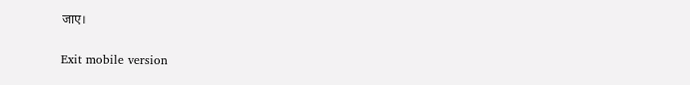जाए।

Exit mobile version